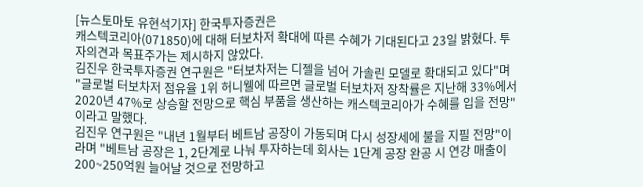[뉴스토마토 유현석기자] 한국투자증권은
캐스텍코리아(071850)에 대해 터보차저 확대에 따른 수혜가 기대된다고 23일 밝혔다. 투자의견과 목표주가는 제시하지 않았다.
김진우 한국투자증권 연구원은 "터보차저는 디젤을 넘어 가솔린 모델로 확대되고 있다"며 "글로벌 터보차저 점유율 1위 허니웰에 따르면 글로벌 터보차저 장착률은 지난해 33%에서 2020년 47%로 상승할 전망으로 핵심 부품을 생산하는 캐스텍코리아가 수혜를 입을 전망"이라고 말했다.
김진우 연구원은 "내년 1월부터 베트남 공장이 가동되며 다시 성장세에 불을 지필 전망"이라며 "베트남 공장은 1, 2단계로 나눠 투자하는데 회사는 1단계 공장 완공 시 연강 매출이 200~250억원 늘어날 것으로 전망하고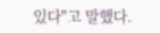있다"고 말했다.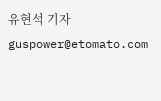유현석 기자 guspower@etomato.com